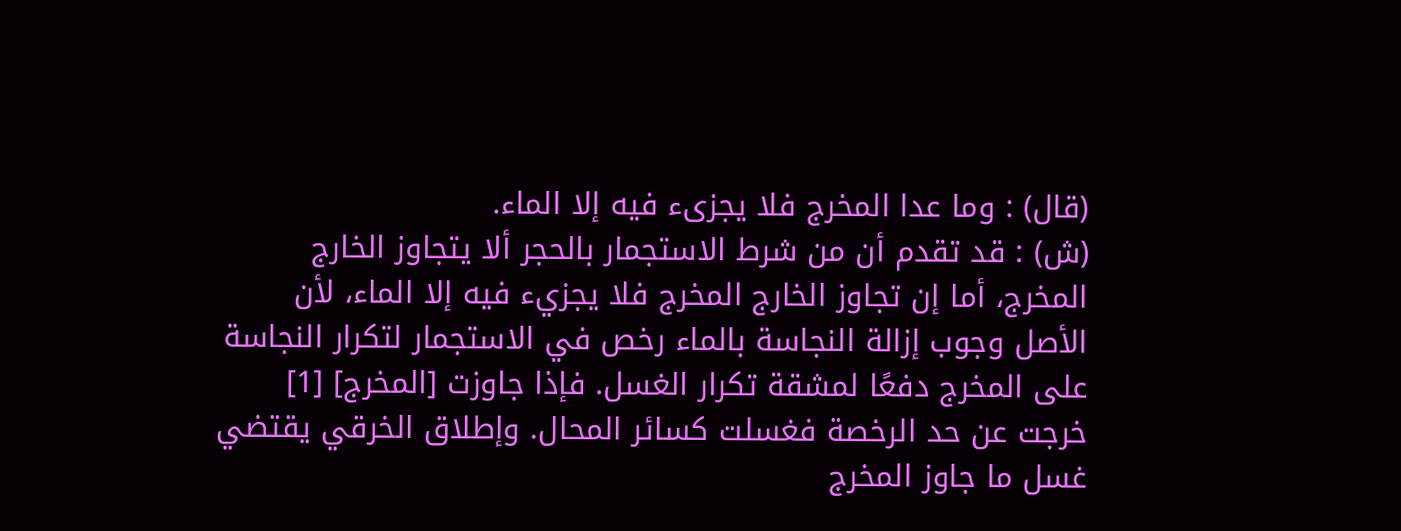(قال) : وما عدا المخرج فلا يجزىء فيه إلا الماء.
(ش) : قد تقدم أن من شرط الاستجمار بالحجر ألا يتجاوز الخارج المخرج، أما إن تجاوز الخارج المخرج فلا يجزيء فيه إلا الماء، لأن الأصل وجوب إزالة النجاسة بالماء رخص في الاستجمار لتكرار النجاسة على المخرج دفعًا لمشقة تكرار الغسل. فإذا جاوزت [المخرج] [1] خرجت عن حد الرخصة فغسلت كسائر المحال. وإطلاق الخرقي يقتضي غسل ما جاوز المخرج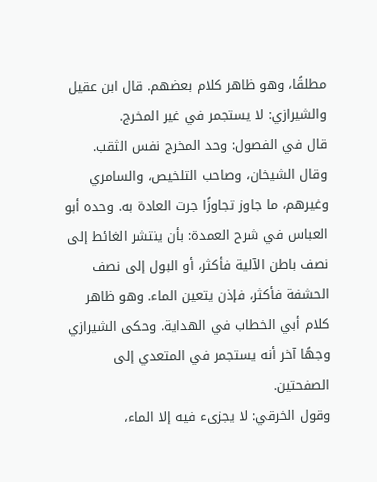مطلقًا، وهو ظاهر كلام بعضهم. قال ابن عقيل والشيرازي: لا يستجمر في غير المخرج.
قال في الفصول: وحد المخرج نفس الثقب. وقال الشيخان، وصاحب التلخيص، والسامري وغيرهم، ما جاوز تجاوزًا جرت العادة به. وحده أبو العباس في شرح العمدة: بأن ينتشر الغائط إلى نصف باطن الآلية فأكثر، أو البول إلى نصف الحشفة فأكثر، فإذن يتعين الماء. وهو ظاهر كلام أبي الخطاب في الهداية. وحكى الشيرازي وجهًا آخر أنه يستجمر في المتعدي إلى الصفحتين.
وقول الخرقي: لا يجزىء فيه إلا الماء،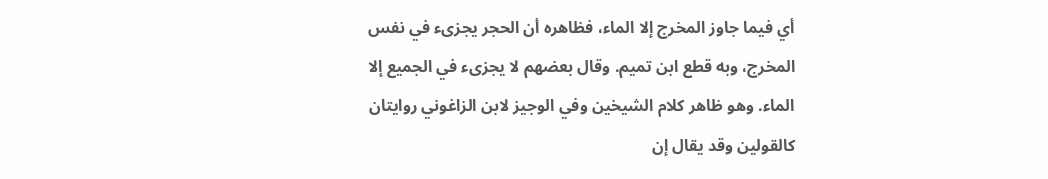أي فيما جاوز المخرج إلا الماء، فظاهره أن الحجر يجزىء في نفس المخرج، وبه قطع ابن تميم. وقال بعضهم لا يجزىء في الجميع إلا الماء. وهو ظاهر كلام الشيخين وفي الوجيز لابن الزاغوني روايتان كالقولين وقد يقال إن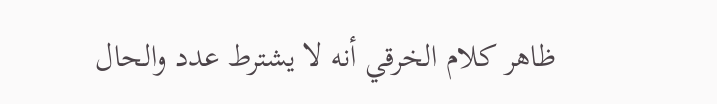ظاهر كلام الخرقي أنه لا يشترط عدد والحال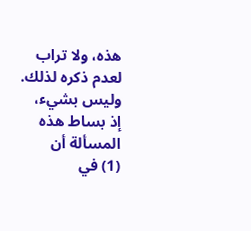هذه، ولا تراب لعدم ذكره لذلك. وليس بشيء، إذ بساط هذه المسألة أن
(1) في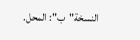النسخة"ب": المحل.